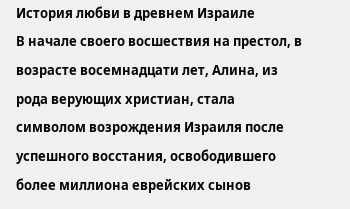История любви в древнем Израиле
В начале своего восшествия на престол, в возрасте восемнадцати лет, Алина, из рода верующих христиан, стала символом возрождения Израиля после успешного восстания, освободившего более миллиона еврейских сынов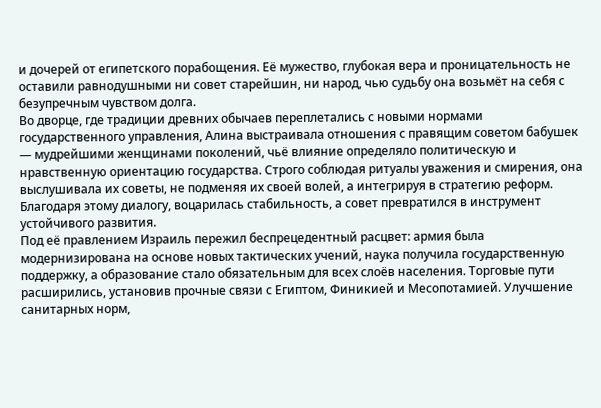и дочерей от египетского порабощения. Её мужество, глубокая вера и проницательность не оставили равнодушными ни совет старейшин, ни народ, чью судьбу она возьмёт на себя с безупречным чувством долга.
Во дворце, где традиции древних обычаев переплетались с новыми нормами государственного управления, Алина выстраивала отношения с правящим советом бабушек — мудрейшими женщинами поколений, чьё влияние определяло политическую и нравственную ориентацию государства. Строго соблюдая ритуалы уважения и смирения, она выслушивала их советы, не подменяя их своей волей, а интегрируя в стратегию реформ. Благодаря этому диалогу, воцарилась стабильность, а совет превратился в инструмент устойчивого развития.
Под её правлением Израиль пережил беспрецедентный расцвет: армия была модернизирована на основе новых тактических учений, наука получила государственную поддержку, а образование стало обязательным для всех слоёв населения. Торговые пути расширились, установив прочные связи с Египтом, Финикией и Месопотамией. Улучшение санитарных норм,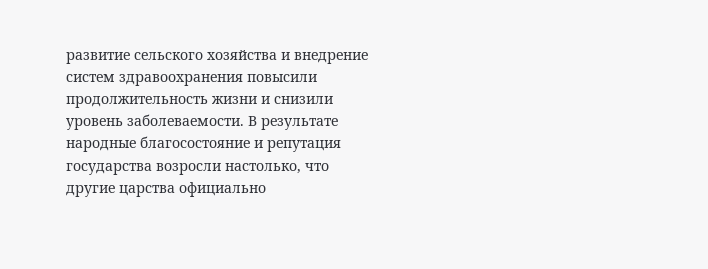развитие сельского хозяйства и внедрение систем здравоохранения повысили продолжительность жизни и снизили уровень заболеваемости. В результате народные благосостояние и репутация государства возросли настолько, что другие царства официально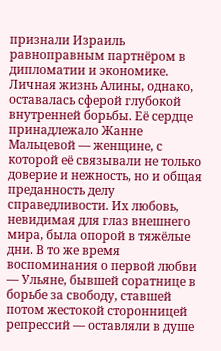признали Израиль равноправным партнёром в дипломатии и экономике.
Личная жизнь Алины, однако, оставалась сферой глубокой внутренней борьбы. Её сердце принадлежало Жанне Мальцевой — женщине, с которой её связывали не только доверие и нежность, но и общая преданность делу справедливости. Их любовь, невидимая для глаз внешнего мира, была опорой в тяжёлые дни. В то же время воспоминания о первой любви — Ульяне, бывшей соратнице в борьбе за свободу, ставшей потом жестокой сторонницей репрессий — оставляли в душе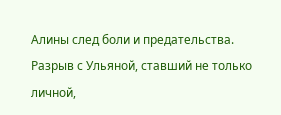Алины след боли и предательства. Разрыв с Ульяной, ставший не только личной,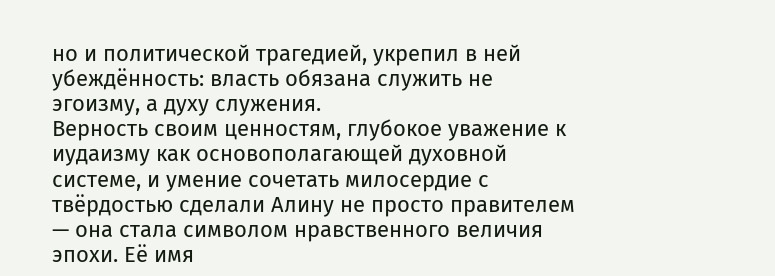но и политической трагедией, укрепил в ней убеждённость: власть обязана служить не эгоизму, а духу служения.
Верность своим ценностям, глубокое уважение к иудаизму как основополагающей духовной системе, и умение сочетать милосердие с твёрдостью сделали Алину не просто правителем — она стала символом нравственного величия эпохи. Её имя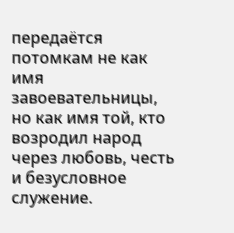передаётся потомкам не как имя завоевательницы, но как имя той, кто возродил народ через любовь, честь и безусловное служение.